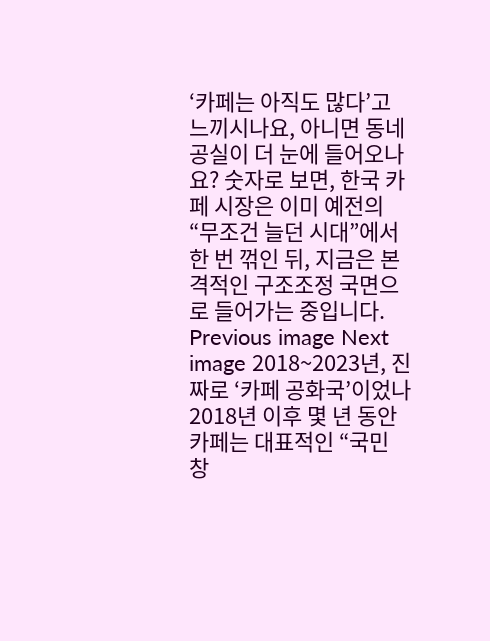‘카페는 아직도 많다’고 느끼시나요, 아니면 동네 공실이 더 눈에 들어오나요? 숫자로 보면, 한국 카페 시장은 이미 예전의 “무조건 늘던 시대”에서 한 번 꺾인 뒤, 지금은 본격적인 구조조정 국면으로 들어가는 중입니다.
Previous image Next image 2018~2023년, 진짜로 ‘카페 공화국’이었나 2018년 이후 몇 년 동안 카페는 대표적인 “국민 창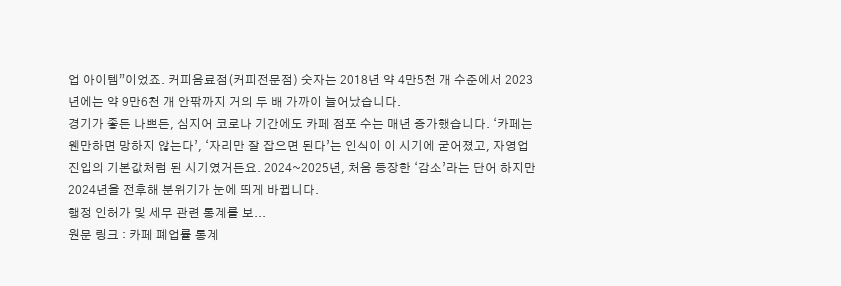업 아이템”이었죠. 커피음료점(커피전문점) 숫자는 2018년 약 4만5천 개 수준에서 2023년에는 약 9만6천 개 안팎까지 거의 두 배 가까이 늘어났습니다.
경기가 좋든 나쁘든, 심지어 코로나 기간에도 카페 점포 수는 매년 증가했습니다. ‘카페는 웬만하면 망하지 않는다’, ‘자리만 잘 잡으면 된다’는 인식이 이 시기에 굳어졌고, 자영업 진입의 기본값처럼 된 시기였거든요. 2024~2025년, 처음 등장한 ‘감소’라는 단어 하지만 2024년을 전후해 분위기가 눈에 띄게 바뀝니다.
행정 인허가 및 세무 관련 통계를 보...
원문 링크 : 카페 폐업률 통계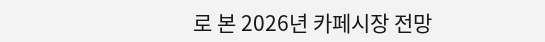로 본 2026년 카페시장 전망